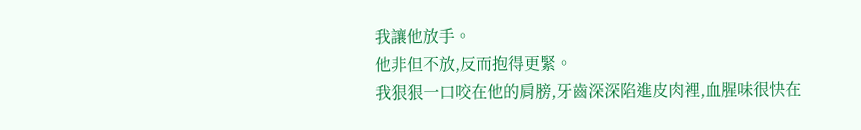我讓他放手。
他非但不放,反而抱得更緊。
我狠狠一口咬在他的肩膀,牙齒深深陷進皮肉裡,血腥味很快在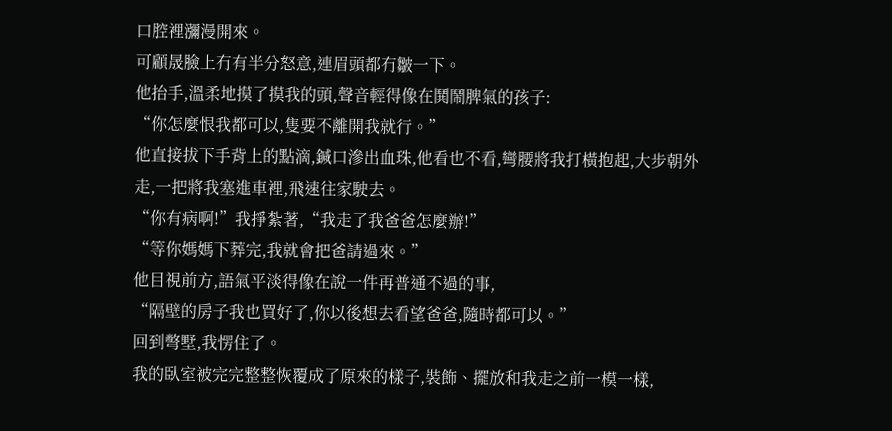口腔裡瀰漫開來。
可顧晟臉上冇有半分怒意,連眉頭都冇皺一下。
他抬手,溫柔地摸了摸我的頭,聲音輕得像在鬨鬧脾氣的孩子:
“你怎麼恨我都可以,隻要不離開我就行。”
他直接拔下手背上的點滴,鍼口滲出血珠,他看也不看,彎腰將我打橫抱起,大步朝外
走,一把將我塞進車裡,飛速往家駛去。
“你有病啊!”我掙紮著,“我走了我爸爸怎麼辦!”
“等你媽媽下葬完,我就會把爸請過來。”
他目視前方,語氣平淡得像在說一件再普通不過的事,
“隔壁的房子我也買好了,你以後想去看望爸爸,隨時都可以。”
回到彆墅,我愣住了。
我的臥室被完完整整恢覆成了原來的樣子,裝飾、擺放和我走之前一模一樣,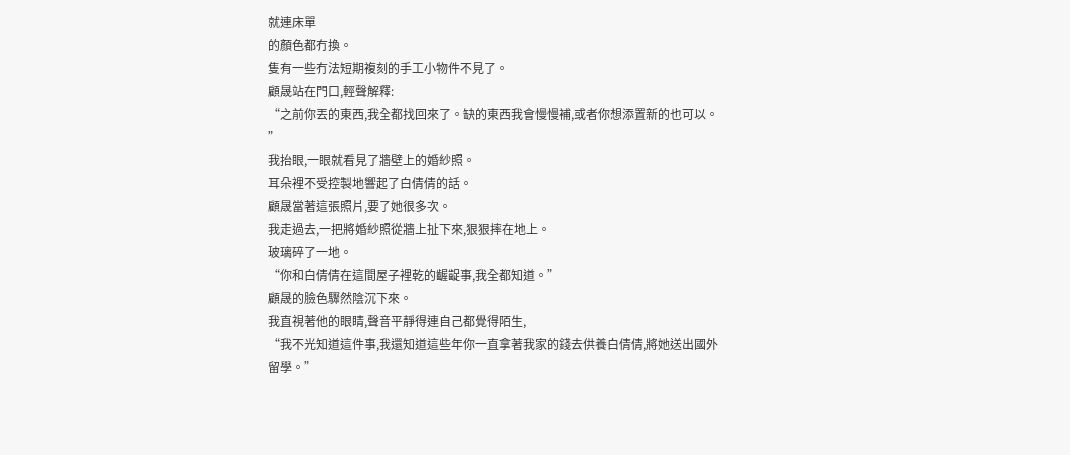就連床單
的顏色都冇換。
隻有一些冇法短期複刻的手工小物件不見了。
顧晟站在門口,輕聲解釋:
“之前你丟的東西,我全都找回來了。缺的東西我會慢慢補,或者你想添置新的也可以。
”
我抬眼,一眼就看見了牆壁上的婚紗照。
耳朵裡不受控製地響起了白倩倩的話。
顧晟當著這張照片,要了她很多次。
我走過去,一把將婚紗照從牆上扯下來,狠狠摔在地上。
玻璃碎了一地。
“你和白倩倩在這間屋子裡乾的齷齪事,我全都知道。”
顧晟的臉色驟然陰沉下來。
我直視著他的眼睛,聲音平靜得連自己都覺得陌生,
“我不光知道這件事,我還知道這些年你一直拿著我家的錢去供養白倩倩,將她送出國外
留學。”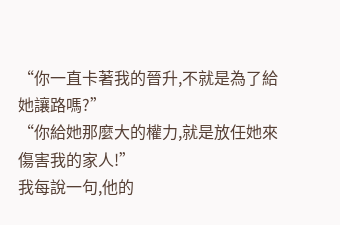“你一直卡著我的晉升,不就是為了給她讓路嗎?”
“你給她那麼大的權力,就是放任她來傷害我的家人!”
我每說一句,他的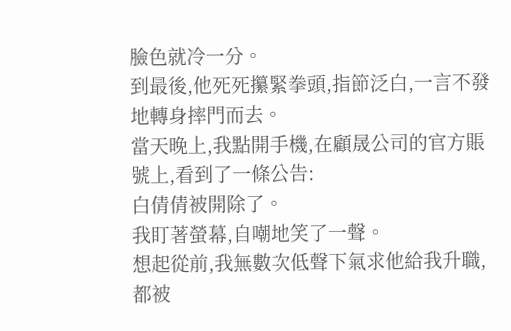臉色就冷一分。
到最後,他死死攥緊拳頭,指節泛白,一言不發地轉身摔門而去。
當天晚上,我點開手機,在顧晟公司的官方賬號上,看到了一條公告:
白倩倩被開除了。
我盯著螢幕,自嘲地笑了一聲。
想起從前,我無數次低聲下氣求他給我升職,都被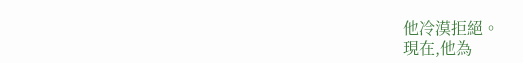他冷漠拒絕。
現在,他為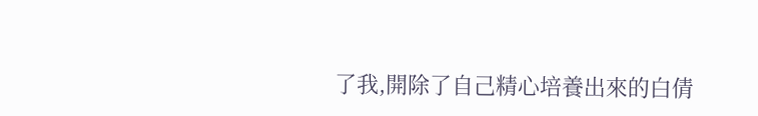了我,開除了自己精心培養出來的白倩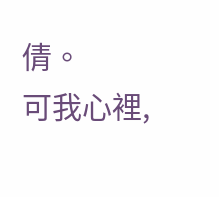倩。
可我心裡,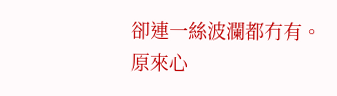卻連一絲波瀾都冇有。
原來心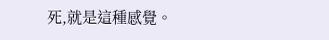死,就是這種感覺。